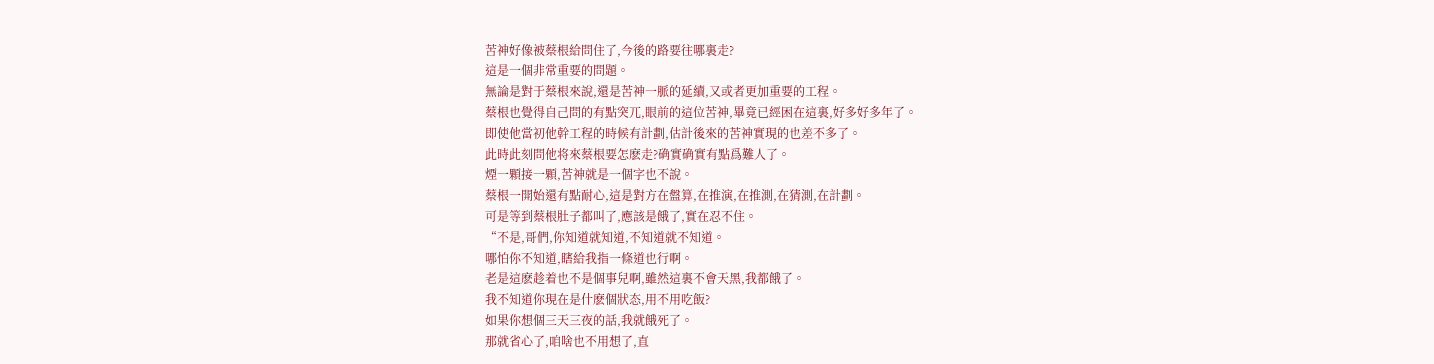苦神好像被蔡根給問住了,今後的路要往哪裏走?
這是一個非常重要的問題。
無論是對于蔡根來說,還是苦神一脈的延續,又或者更加重要的工程。
蔡根也覺得自己問的有點突兀,眼前的這位苦神,畢竟已經困在這裏,好多好多年了。
即使他當初他幹工程的時候有計劃,估計後來的苦神實現的也差不多了。
此時此刻問他将來蔡根要怎麽走?确實确實有點爲難人了。
煙一顆接一顆,苦神就是一個字也不說。
蔡根一開始還有點耐心,這是對方在盤算,在推演,在推測,在猜測,在計劃。
可是等到蔡根肚子都叫了,應該是餓了,實在忍不住。
“不是,哥們,你知道就知道,不知道就不知道。
哪怕你不知道,瞎給我指一條道也行啊。
老是這麽趁着也不是個事兒啊,雖然這裏不會天黑,我都餓了。
我不知道你現在是什麽個狀态,用不用吃飯?
如果你想個三天三夜的話,我就餓死了。
那就省心了,咱啥也不用想了,直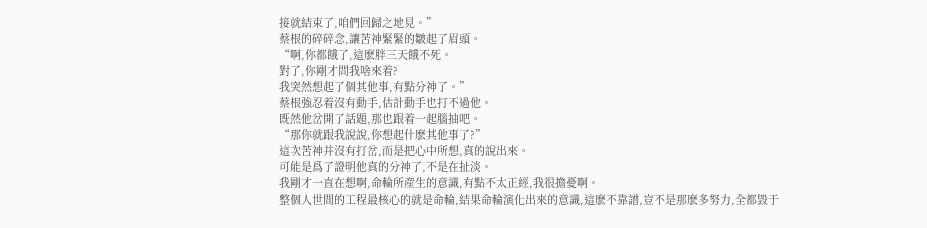接就結束了,咱們回歸之地見。”
蔡根的碎碎念,讓苦神緊緊的皺起了眉頭。
“啊,你都餓了,這麽胖三天餓不死。
對了,你剛才問我啥來着?
我突然想起了個其他事,有點分神了。”
蔡根強忍着沒有動手,估計動手也打不過他。
既然他岔開了話題,那也跟着一起腦抽吧。
“那你就跟我說說,你想起什麽其他事了?”
這次苦神并沒有打岔,而是把心中所想,真的說出來。
可能是爲了證明他真的分神了,不是在扯淡。
我剛才一直在想啊,命輪所産生的意識,有點不太正經,我很擔憂啊。
整個人世間的工程最核心的就是命輪,結果命輪演化出來的意識,這麽不靠譜,豈不是那麽多努力,全都毀于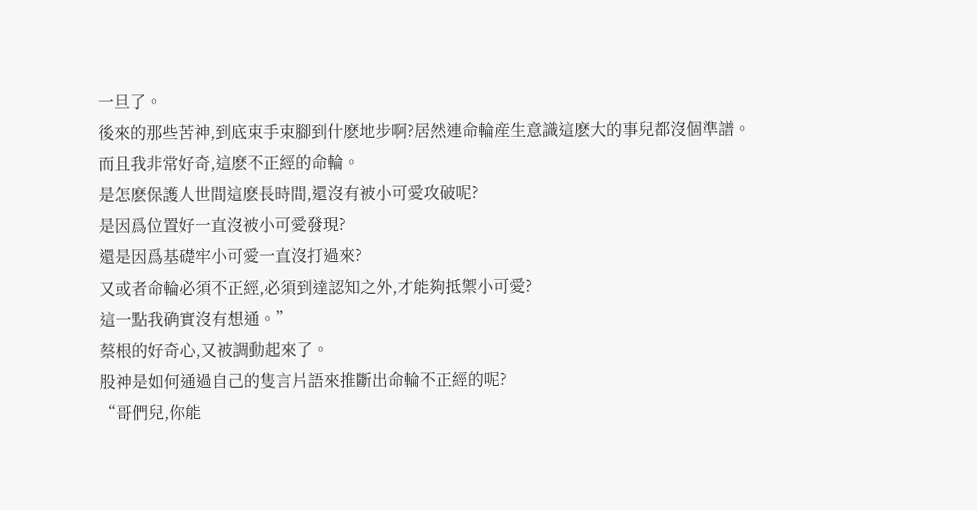一旦了。
後來的那些苦神,到底束手束腳到什麽地步啊?居然連命輪産生意識這麽大的事兒都沒個準譜。
而且我非常好奇,這麽不正經的命輪。
是怎麽保護人世間這麽長時間,還沒有被小可愛攻破呢?
是因爲位置好一直沒被小可愛發現?
還是因爲基礎牢小可愛一直沒打過來?
又或者命輪必須不正經,必須到達認知之外,才能夠抵禦小可愛?
這一點我确實沒有想通。”
蔡根的好奇心,又被調動起來了。
股神是如何通過自己的隻言片語來推斷出命輪不正經的呢?
“哥們兒,你能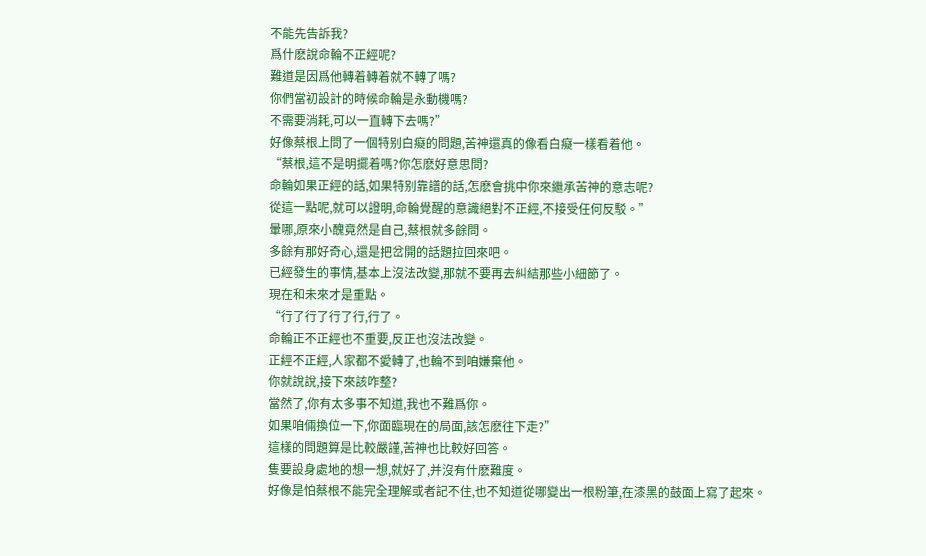不能先告訴我?
爲什麽說命輪不正經呢?
難道是因爲他轉着轉着就不轉了嗎?
你們當初設計的時候命輪是永動機嗎?
不需要消耗,可以一直轉下去嗎?”
好像蔡根上問了一個特别白癡的問題,苦神還真的像看白癡一樣看着他。
“蔡根,這不是明擺着嗎?你怎麽好意思問?
命輪如果正經的話,如果特别靠譜的話,怎麽會挑中你來繼承苦神的意志呢?
從這一點呢,就可以證明,命輪覺醒的意識絕對不正經,不接受任何反駁。”
暈哪,原來小醜竟然是自己,蔡根就多餘問。
多餘有那好奇心,還是把岔開的話題拉回來吧。
已經發生的事情,基本上沒法改變,那就不要再去糾結那些小細節了。
現在和未來才是重點。
“行了行了行了行,行了。
命輪正不正經也不重要,反正也沒法改變。
正經不正經,人家都不愛轉了,也輪不到咱嫌棄他。
你就說說,接下來該咋整?
當然了,你有太多事不知道,我也不難爲你。
如果咱倆換位一下,你面臨現在的局面,該怎麽往下走?”
這樣的問題算是比較嚴謹,苦神也比較好回答。
隻要設身處地的想一想,就好了,并沒有什麽難度。
好像是怕蔡根不能完全理解或者記不住,也不知道從哪變出一根粉筆,在漆黑的鼓面上寫了起來。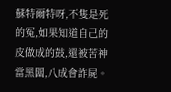蘇特爾特呀,不隻是死的冤,如果知道自己的皮做成的鼓,還被苦神當黑闆,八成會詐屍。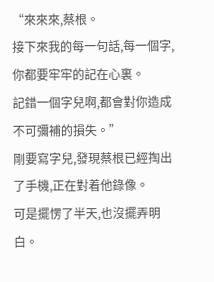“來來來,蔡根。
接下來我的每一句話,每一個字,你都要牢牢的記在心裏。
記錯一個字兒啊,都會對你造成不可彌補的損失。”
剛要寫字兒,發現蔡根已經掏出了手機,正在對着他錄像。
可是擺愣了半天,也沒擺弄明白。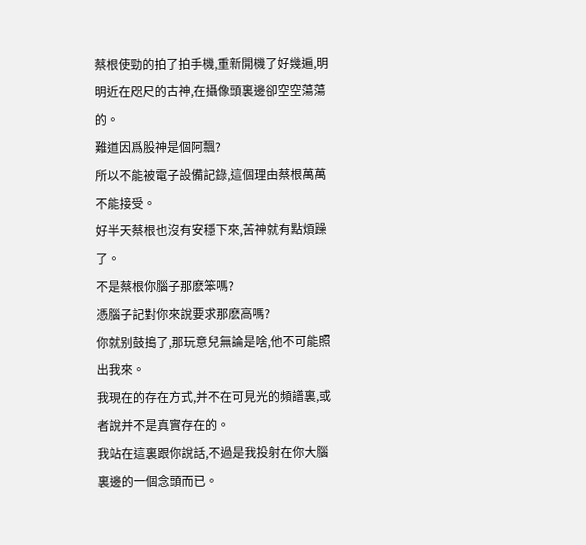蔡根使勁的拍了拍手機,重新開機了好幾遍,明明近在咫尺的古神,在攝像頭裏邊卻空空蕩蕩的。
難道因爲股神是個阿飄?
所以不能被電子設備記錄,這個理由蔡根萬萬不能接受。
好半天蔡根也沒有安穩下來,苦神就有點煩躁了。
不是蔡根你腦子那麽笨嗎?
憑腦子記對你來說要求那麽高嗎?
你就别鼓搗了,那玩意兒無論是啥,他不可能照出我來。
我現在的存在方式,并不在可見光的頻譜裏,或者說并不是真實存在的。
我站在這裏跟你說話,不過是我投射在你大腦裏邊的一個念頭而已。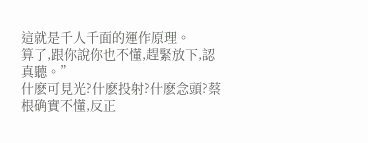這就是千人千面的運作原理。
算了,跟你說你也不懂,趕緊放下,認真聽。”
什麽可見光?什麽投射?什麽念頭?蔡根确實不懂,反正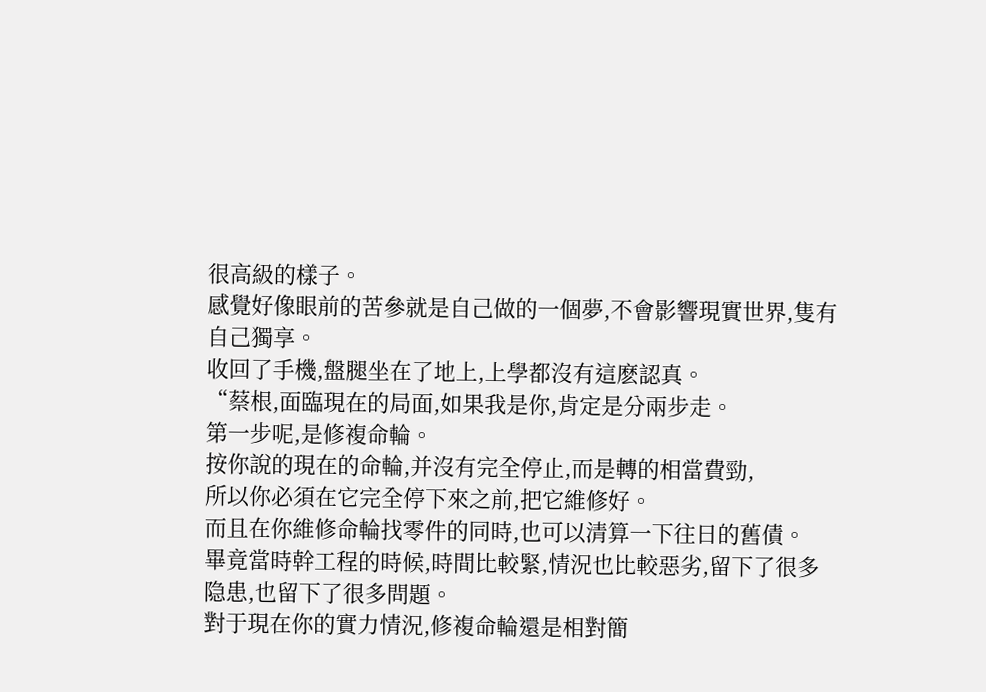很高級的樣子。
感覺好像眼前的苦參就是自己做的一個夢,不會影響現實世界,隻有自己獨享。
收回了手機,盤腿坐在了地上,上學都沒有這麽認真。
“蔡根,面臨現在的局面,如果我是你,肯定是分兩步走。
第一步呢,是修複命輪。
按你說的現在的命輪,并沒有完全停止,而是轉的相當費勁,
所以你必須在它完全停下來之前,把它維修好。
而且在你維修命輪找零件的同時,也可以清算一下往日的舊債。
畢竟當時幹工程的時候,時間比較緊,情況也比較惡劣,留下了很多隐患,也留下了很多問題。
對于現在你的實力情況,修複命輪還是相對簡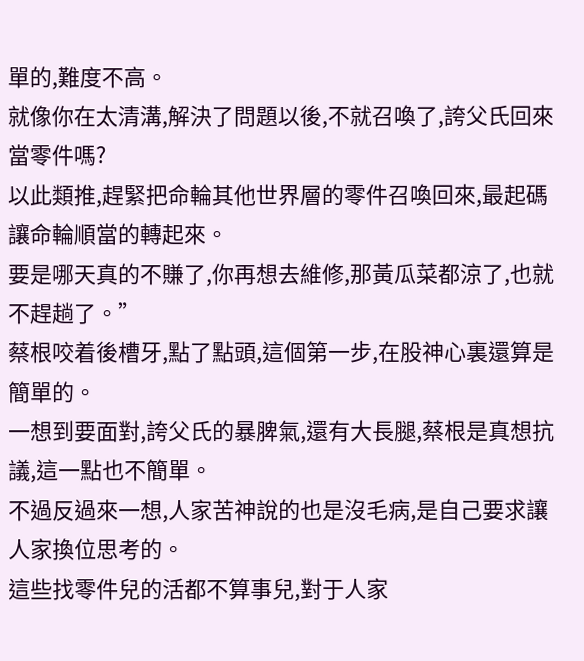單的,難度不高。
就像你在太清溝,解決了問題以後,不就召喚了,誇父氏回來當零件嗎?
以此類推,趕緊把命輪其他世界層的零件召喚回來,最起碼讓命輪順當的轉起來。
要是哪天真的不賺了,你再想去維修,那黃瓜菜都涼了,也就不趕趟了。”
蔡根咬着後槽牙,點了點頭,這個第一步,在股神心裏還算是簡單的。
一想到要面對,誇父氏的暴脾氣,還有大長腿,蔡根是真想抗議,這一點也不簡單。
不過反過來一想,人家苦神說的也是沒毛病,是自己要求讓人家換位思考的。
這些找零件兒的活都不算事兒,對于人家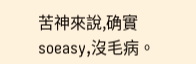苦神來說,确實soeasy,沒毛病。